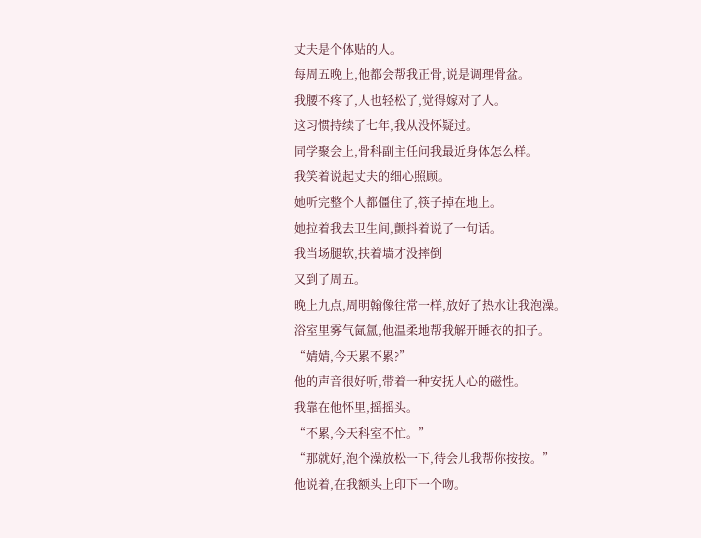丈夫是个体贴的人。
每周五晚上,他都会帮我正骨,说是调理骨盆。
我腰不疼了,人也轻松了,觉得嫁对了人。
这习惯持续了七年,我从没怀疑过。
同学聚会上,骨科副主任问我最近身体怎么样。
我笑着说起丈夫的细心照顾。
她听完整个人都僵住了,筷子掉在地上。
她拉着我去卫生间,颤抖着说了一句话。
我当场腿软,扶着墙才没摔倒
又到了周五。
晚上九点,周明翰像往常一样,放好了热水让我泡澡。
浴室里雾气氤氲,他温柔地帮我解开睡衣的扣子。
“婧婧,今天累不累?”
他的声音很好听,带着一种安抚人心的磁性。
我靠在他怀里,摇摇头。
“不累,今天科室不忙。”
“那就好,泡个澡放松一下,待会儿我帮你按按。”
他说着,在我额头上印下一个吻。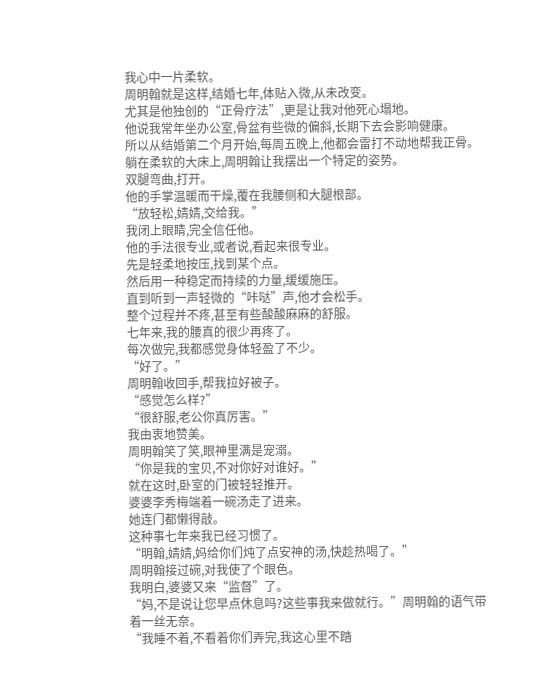我心中一片柔软。
周明翰就是这样,结婚七年,体贴入微,从未改变。
尤其是他独创的“正骨疗法”,更是让我对他死心塌地。
他说我常年坐办公室,骨盆有些微的偏斜,长期下去会影响健康。
所以从结婚第二个月开始,每周五晚上,他都会雷打不动地帮我正骨。
躺在柔软的大床上,周明翰让我摆出一个特定的姿势。
双腿弯曲,打开。
他的手掌温暖而干燥,覆在我腰侧和大腿根部。
“放轻松,婧婧,交给我。”
我闭上眼睛,完全信任他。
他的手法很专业,或者说,看起来很专业。
先是轻柔地按压,找到某个点。
然后用一种稳定而持续的力量,缓缓施压。
直到听到一声轻微的“咔哒”声,他才会松手。
整个过程并不疼,甚至有些酸酸麻麻的舒服。
七年来,我的腰真的很少再疼了。
每次做完,我都感觉身体轻盈了不少。
“好了。”
周明翰收回手,帮我拉好被子。
“感觉怎么样?”
“很舒服,老公你真厉害。”
我由衷地赞美。
周明翰笑了笑,眼神里满是宠溺。
“你是我的宝贝,不对你好对谁好。”
就在这时,卧室的门被轻轻推开。
婆婆李秀梅端着一碗汤走了进来。
她连门都懒得敲。
这种事七年来我已经习惯了。
“明翰,婧婧,妈给你们炖了点安神的汤,快趁热喝了。”
周明翰接过碗,对我使了个眼色。
我明白,婆婆又来“监督”了。
“妈,不是说让您早点休息吗?这些事我来做就行。”周明翰的语气带着一丝无奈。
“我睡不着,不看着你们弄完,我这心里不踏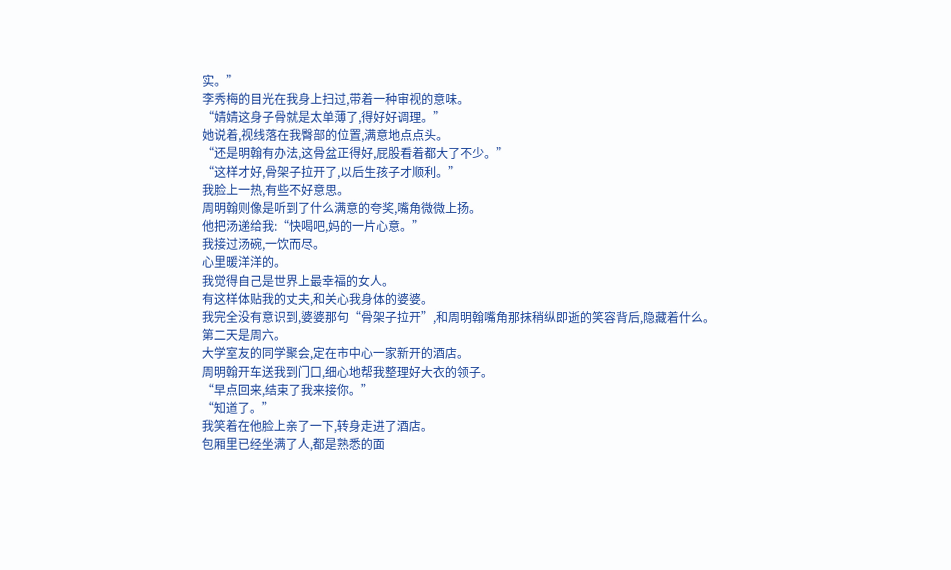实。”
李秀梅的目光在我身上扫过,带着一种审视的意味。
“婧婧这身子骨就是太单薄了,得好好调理。”
她说着,视线落在我臀部的位置,满意地点点头。
“还是明翰有办法,这骨盆正得好,屁股看着都大了不少。”
“这样才好,骨架子拉开了,以后生孩子才顺利。”
我脸上一热,有些不好意思。
周明翰则像是听到了什么满意的夸奖,嘴角微微上扬。
他把汤递给我:“快喝吧,妈的一片心意。”
我接过汤碗,一饮而尽。
心里暖洋洋的。
我觉得自己是世界上最幸福的女人。
有这样体贴我的丈夫,和关心我身体的婆婆。
我完全没有意识到,婆婆那句“骨架子拉开”,和周明翰嘴角那抹稍纵即逝的笑容背后,隐藏着什么。
第二天是周六。
大学室友的同学聚会,定在市中心一家新开的酒店。
周明翰开车送我到门口,细心地帮我整理好大衣的领子。
“早点回来,结束了我来接你。”
“知道了。”
我笑着在他脸上亲了一下,转身走进了酒店。
包厢里已经坐满了人,都是熟悉的面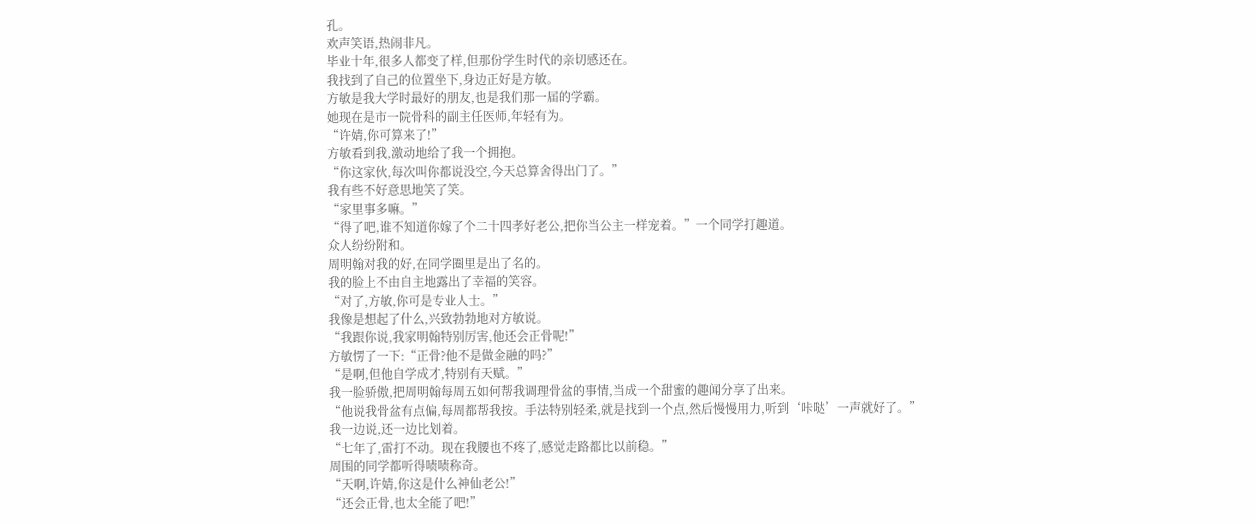孔。
欢声笑语,热闹非凡。
毕业十年,很多人都变了样,但那份学生时代的亲切感还在。
我找到了自己的位置坐下,身边正好是方敏。
方敏是我大学时最好的朋友,也是我们那一届的学霸。
她现在是市一院骨科的副主任医师,年轻有为。
“许婧,你可算来了!”
方敏看到我,激动地给了我一个拥抱。
“你这家伙,每次叫你都说没空,今天总算舍得出门了。”
我有些不好意思地笑了笑。
“家里事多嘛。”
“得了吧,谁不知道你嫁了个二十四孝好老公,把你当公主一样宠着。”一个同学打趣道。
众人纷纷附和。
周明翰对我的好,在同学圈里是出了名的。
我的脸上不由自主地露出了幸福的笑容。
“对了,方敏,你可是专业人士。”
我像是想起了什么,兴致勃勃地对方敏说。
“我跟你说,我家明翰特别厉害,他还会正骨呢!”
方敏愣了一下:“正骨?他不是做金融的吗?”
“是啊,但他自学成才,特别有天赋。”
我一脸骄傲,把周明翰每周五如何帮我调理骨盆的事情,当成一个甜蜜的趣闻分享了出来。
“他说我骨盆有点偏,每周都帮我按。手法特别轻柔,就是找到一个点,然后慢慢用力,听到‘咔哒’一声就好了。”
我一边说,还一边比划着。
“七年了,雷打不动。现在我腰也不疼了,感觉走路都比以前稳。”
周围的同学都听得啧啧称奇。
“天啊,许婧,你这是什么神仙老公!”
“还会正骨,也太全能了吧!”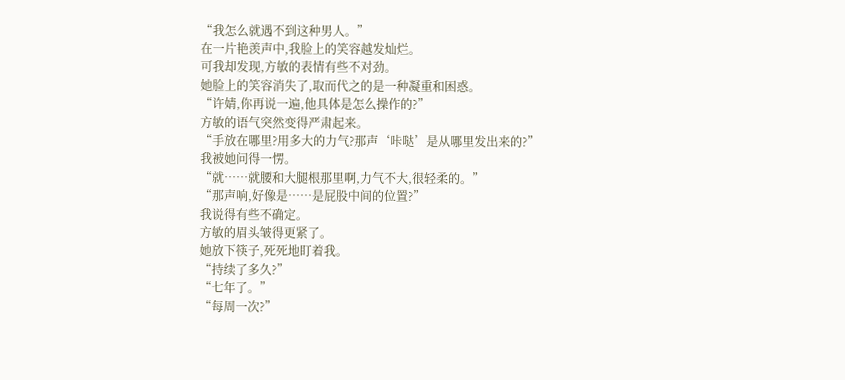“我怎么就遇不到这种男人。”
在一片艳羡声中,我脸上的笑容越发灿烂。
可我却发现,方敏的表情有些不对劲。
她脸上的笑容消失了,取而代之的是一种凝重和困惑。
“许婧,你再说一遍,他具体是怎么操作的?”
方敏的语气突然变得严肃起来。
“手放在哪里?用多大的力气?那声‘咔哒’是从哪里发出来的?”
我被她问得一愣。
“就……就腰和大腿根那里啊,力气不大,很轻柔的。”
“那声响,好像是……是屁股中间的位置?”
我说得有些不确定。
方敏的眉头皱得更紧了。
她放下筷子,死死地盯着我。
“持续了多久?”
“七年了。”
“每周一次?”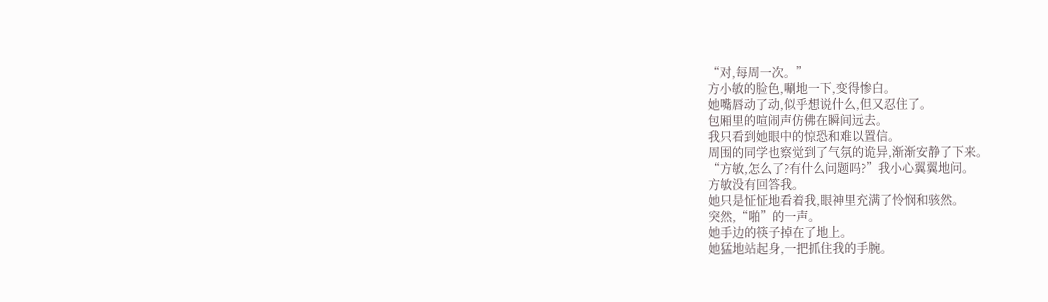“对,每周一次。”
方小敏的脸色,唰地一下,变得惨白。
她嘴唇动了动,似乎想说什么,但又忍住了。
包厢里的喧闹声仿佛在瞬间远去。
我只看到她眼中的惊恐和难以置信。
周围的同学也察觉到了气氛的诡异,渐渐安静了下来。
“方敏,怎么了?有什么问题吗?”我小心翼翼地问。
方敏没有回答我。
她只是怔怔地看着我,眼神里充满了怜悯和骇然。
突然,“啪”的一声。
她手边的筷子掉在了地上。
她猛地站起身,一把抓住我的手腕。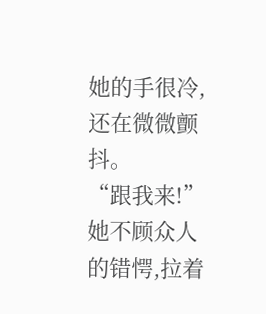她的手很冷,还在微微颤抖。
“跟我来!”
她不顾众人的错愕,拉着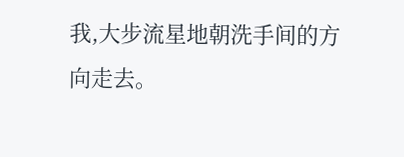我,大步流星地朝洗手间的方向走去。